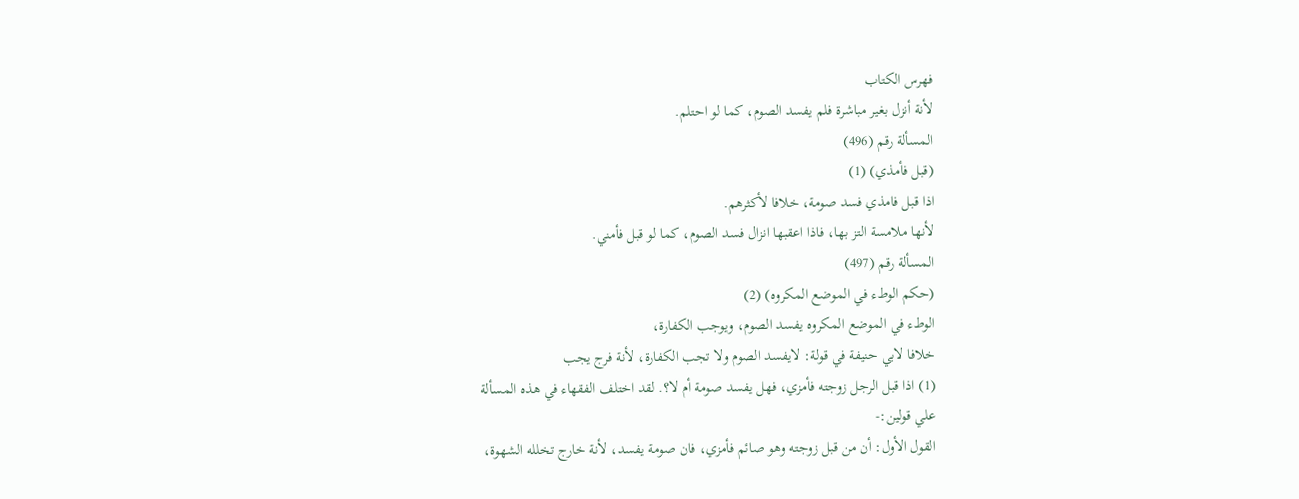فهرس الكتاب
لأنة أنزل بغير مباشرة فلم يفسد الصوم، كما لو احتلم.
المسألة رقم (496)
(قبل فأمذي) (1)
اذا قبل فامذي فسد صومة، خلافا لأكثرهم.
لأنها ملامسة التز بها، فاذا اعقبها انزال فسد الصوم، كما لو قبل فأمني.
المسألة رقم (497)
(حكم الوطء في الموضع المكروه) (2)
الوطء في الموضع المكروه يفسد الصوم، ويوجب الكفارة،
خلافا لابي حنيفة في قولة: لايفسد الصوم ولا تجب الكفارة، لأنة فرج يجب
(1) اذا قبل الرجل زوجته فأمزي، فهل يفسد صومة أم لا؟. لقد اختلف الفقهاء في هذه المسألة
علي قولين:-
القول الأول: أن من قبل زوجته وهو صائم فأمزي، فان صومة يفسد، لأنة خارج تخلله الشهوة،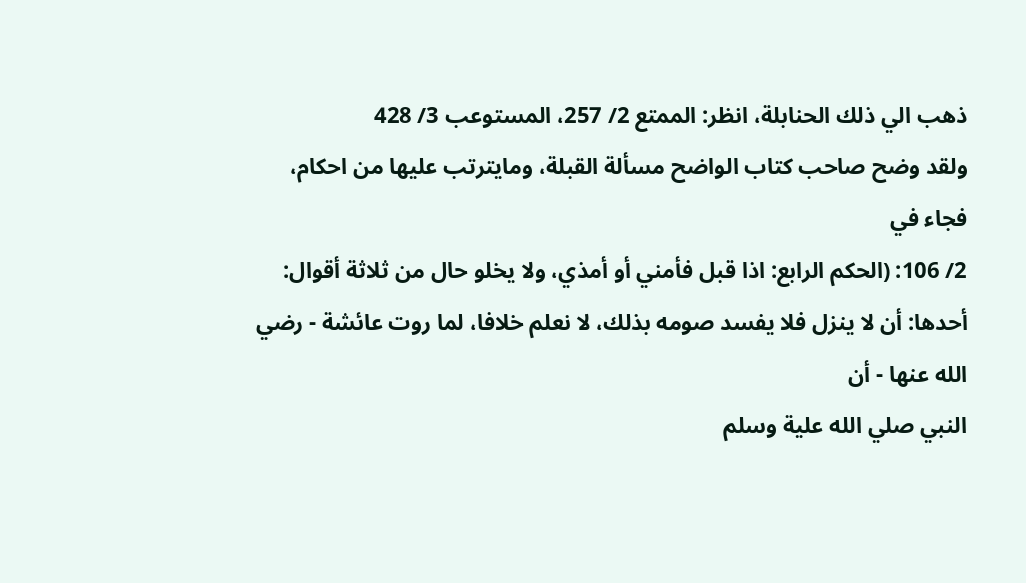ذهب الي ذلك الحنابلة، انظر: الممتع 2/ 257، المستوعب 3/ 428
ولقد وضح صاحب كتاب الواضح مسألة القبلة، ومايترتب عليها من احكام، فجاء في
2/ 106: (الحكم الرابع: اذا قبل فأمني أو أمذي، ولا يخلو حال من ثلاثة أقوال:
أحدها: أن لا ينزل فلا يفسد صومه بذلك، لا نعلم خلافا، لما روت عائشة - رضي الله عنها - أن
النبي صلي الله علية وسلم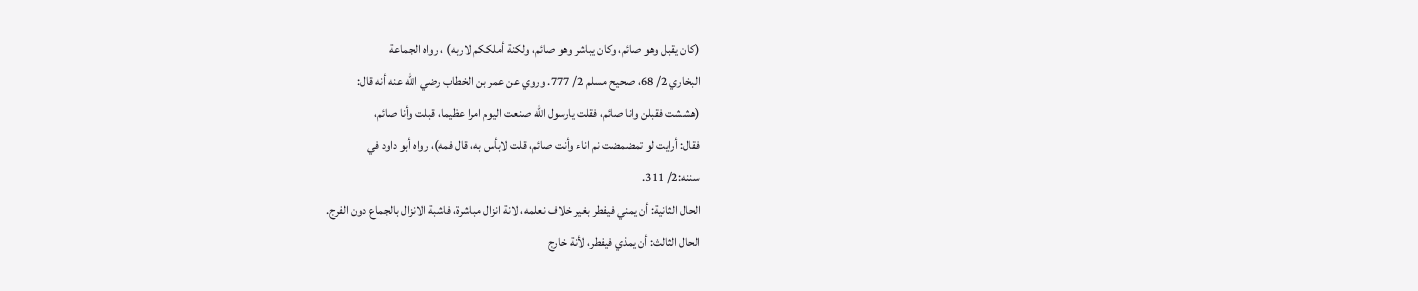(كان يقبل وهو صائم، وكان يباشر وهو صائم، ولكنة أملككم لاربه) ، رواه الجماعة
البخاري 2/ 68، صحيح مسلم 2/ 777. وروي عن عمر بن الخطاب رضي الله عنه أنه قال:
(هششت فقبلن وانا صائم، فقلت يارسول الله صنعت اليوم امرا عظيما، قبلت وأنا صائم،
فقال: أرايت لو تمضمضت نم اناء وأنت صائم، قلت لابأس به، قال فمه)، رواه أبو داود في
سننه:2/ 311.
الحال الثانية: أن يمني فيفطر بغير خلاف نعلمه، لانة انزال مباشرة، فاشبة الانزال بالجماع دون الفرج.
الحال الثالث: أن يمذي فيفطر، لأنة خارج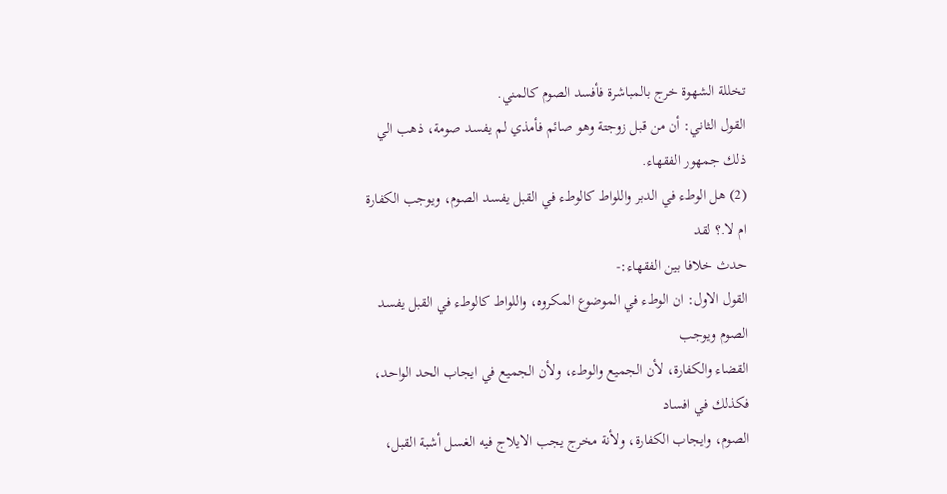تخللة الشهوة خرج بالمباشرة فأفسد الصوم كالمني.
القول الثاني: أن من قبل زوجتة وهو صائم فأمذي لم يفسد صومة، ذهب الي ذلك جمهور الفقهاء.
(2) هل الوطء في الدبر واللواط كالوطء في القبل يفسد الصوم، ويوجب الكفارة ام لا.؟ لقد
حدث خلافا بين الفقهاء:-
القول الاول: ان الوطء في الموضوع المكروه، واللواط كالوطء في القبل يفسد الصوم ويوجب
القضاء والكفارة، لأن الجميع والوطء، ولأن الجميع في ايجاب الحد الواحد، فكذلك في افساد
الصوم، وايجاب الكفارة، ولأنة مخرج يجب الايلاج فيه الغسل أشبة القبل،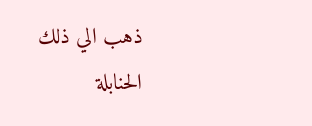ذهب الي ذلك
الحنابلة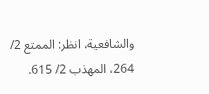والشافعية، انظر: الممتع 2/ 264، المهذب 2/ 615.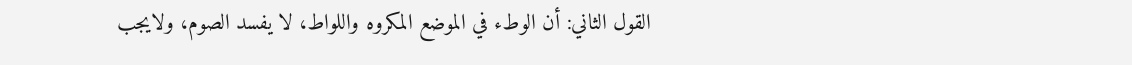القول الثاني: أن الوطء في الموضع المكروه واللواط، لا يفسد الصوم، ولايجب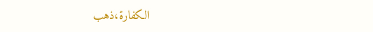الكفارة،ذهب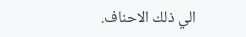الي ذلك الاحناف.